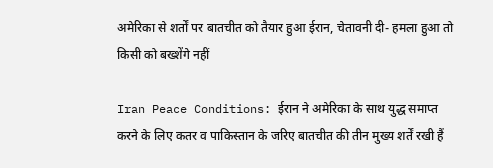अमेरिका से शर्तों पर बातचीत को तैयार हुआ ईरान, चेतावनी दी- हमला हुआ तो किसी को बख्शेंगे नहीं

Iran Peace Conditions: ईरान ने अमेरिका के साथ युद्ध समाप्त करने के लिए कतर व पाकिस्तान के जरिए बातचीत की तीन मुख्य शर्तें रखी हैं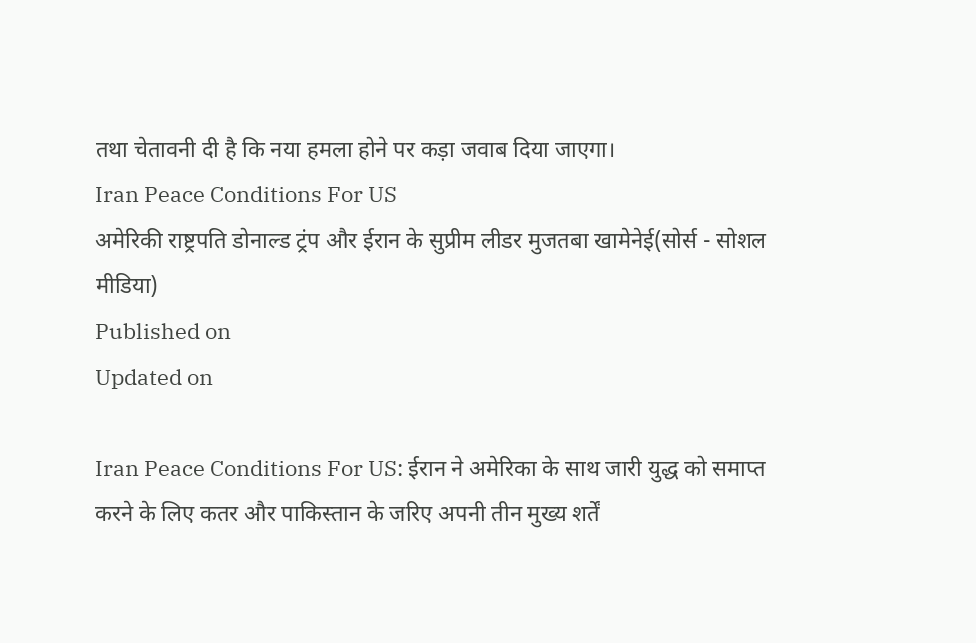तथा चेतावनी दी है कि नया हमला होने पर कड़ा जवाब दिया जाएगा।
Iran Peace Conditions For US
अमेरिकी राष्ट्रपति डोनाल्ड ट्रंप और ईरान के सुप्रीम लीडर मुजतबा खामेनेई(सोर्स - सोशल मीडिया)
Published on
Updated on

Iran Peace Conditions For US: ईरान ने अमेरिका के साथ जारी युद्ध को समाप्त करने के लिए कतर और पाकिस्तान के जरिए अपनी तीन मुख्य शर्तें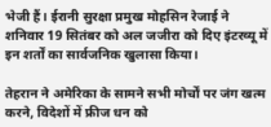भेजी हैं। ईरानी सुरक्षा प्रमुख मोहसिन रेजाई ने शनिवार 19 सितंबर को अल जजीरा को दिए इंटरव्यू में इन शर्तों का सार्वजनिक खुलासा किया।

तेहरान ने अमेरिका के सामने सभी मोर्चों पर जंग खत्म करने, विदेशों में फ्रीज धन को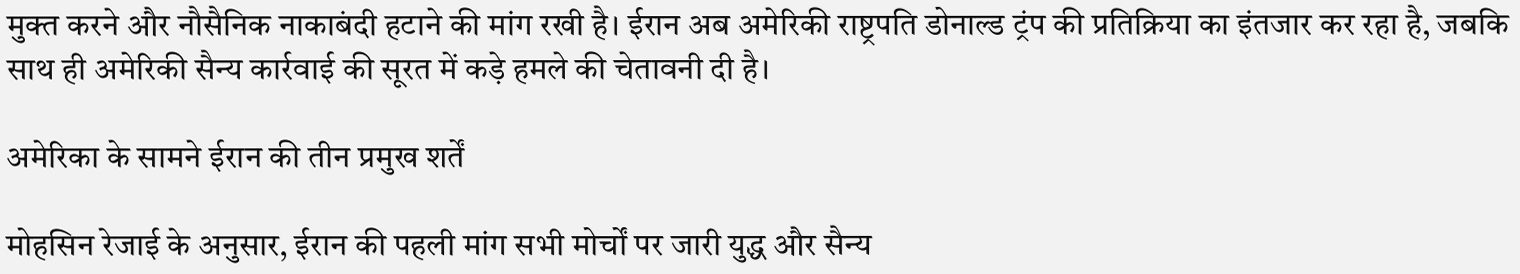मुक्त करने और नौसैनिक नाकाबंदी हटाने की मांग रखी है। ईरान अब अमेरिकी राष्ट्रपति डोनाल्ड ट्रंप की प्रतिक्रिया का इंतजार कर रहा है, जबकि साथ ही अमेरिकी सैन्य कार्रवाई की सूरत में कड़े हमले की चेतावनी दी है।

अमेरिका के सामने ईरान की तीन प्रमुख शर्तें

मोहसिन रेजाई के अनुसार, ईरान की पहली मांग सभी मोर्चों पर जारी युद्ध और सैन्य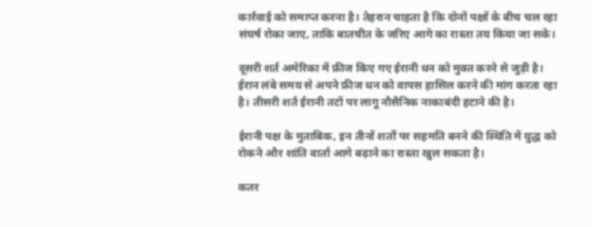कार्रवाई को समाप्त करना है। तेहरान चाहता है कि दोनों पक्षों के बीच चल रहा संघर्ष रोका जाए, ताकि बातचीत के जरिए आगे का रास्ता तय किया जा सके।

दूसरी शर्त अमेरिका में फ्रीज किए गए ईरानी धन को मुक्त करने से जुड़ी है। ईरान लंबे समय से अपने फ्रीज धन को वापस हासिल करने की मांग करता रहा है। तीसरी शर्त ईरानी तटों पर लागू नौसैनिक नाकाबंदी हटाने की है।

ईरानी पक्ष के मुताबिक, इन तीनों शर्तों पर सहमति बनने की स्थिति में युद्ध को रोकने और शांति वार्ता आगे बढ़ाने का रास्ता खुल सकता है।

कतर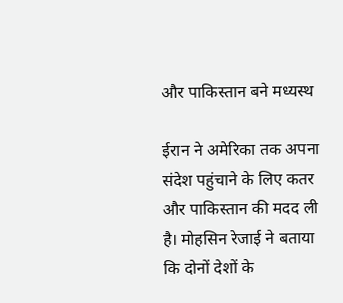और पाकिस्तान बने मध्यस्थ

ईरान ने अमेरिका तक अपना संदेश पहुंचाने के लिए कतर और पाकिस्तान की मदद ली है। मोहसिन रेजाई ने बताया कि दोनों देशों के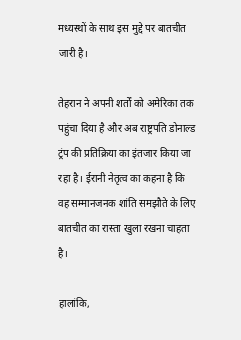मध्यस्थों के साथ इस मुद्दे पर बातचीत जारी है।

तेहरान ने अपनी शर्तों को अमेरिका तक पहुंचा दिया है और अब राष्ट्रपति डोनाल्ड ट्रंप की प्रतिक्रिया का इंतजार किया जा रहा है। ईरानी नेतृत्व का कहना है कि वह सम्मानजनक शांति समझौते के लिए बातचीत का रास्ता खुला रखना चाहता है।

हालांकि,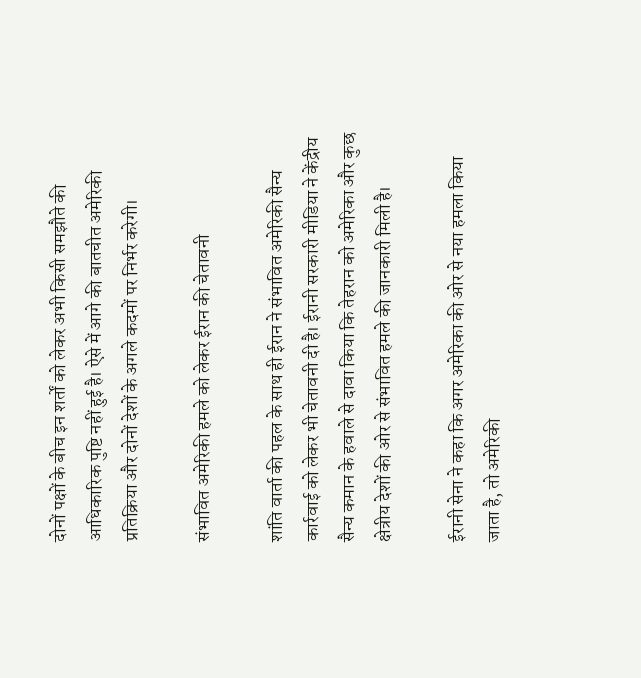दोनों पक्षों के बीच इन शर्तों को लेकर अभी किसी समझौते की आधिकारिक पुष्टि नहीं हुई है। ऐसे में आगे की बातचीत अमेरिकी प्रतिक्रिया और दोनों देशों के अगले कदमों पर निर्भर करेगी।

संभावित अमेरिकी हमले को लेकर ईरान की चेतावनी

शांति वार्ता की पहल के साथ ही ईरान ने संभावित अमेरिकी सैन्य कार्रवाई को लेकर भी चेतावनी दी है। ईरानी सरकारी मीडिया ने केंद्रीय सैन्य कमान के हवाले से दावा किया कि तेहरान को अमेरिका और कुछ क्षेत्रीय देशों की ओर से संभावित हमले की जानकारी मिली है।

ईरानी सेना ने कहा कि अगर अमेरिका की ओर से नया हमला किया जाता है, तो अमेरिकी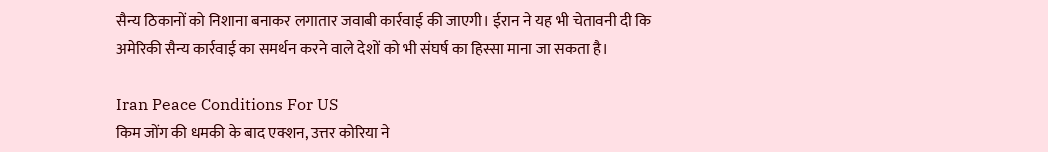सैन्य ठिकानों को निशाना बनाकर लगातार जवाबी कार्रवाई की जाएगी। ईरान ने यह भी चेतावनी दी कि अमेरिकी सैन्य कार्रवाई का समर्थन करने वाले देशों को भी संघर्ष का हिस्सा माना जा सकता है।

Iran Peace Conditions For US
किम जोंग की धमकी के बाद एक्शन, उत्तर कोरिया ने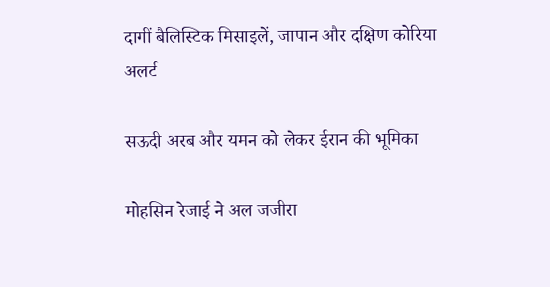दागीं बैलिस्टिक मिसाइलें, जापान और दक्षिण कोरिया अलर्ट

सऊदी अरब और यमन को लेकर ईरान की भूमिका

मोहसिन रेजाई ने अल जजीरा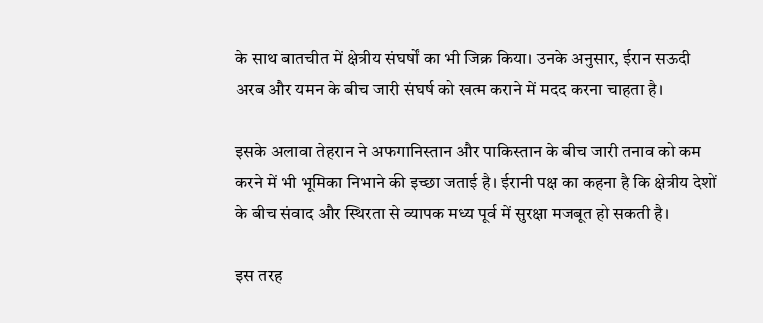के साथ बातचीत में क्षेत्रीय संघर्षों का भी जिक्र किया। उनके अनुसार, ईरान सऊदी अरब और यमन के बीच जारी संघर्ष को खत्म कराने में मदद करना चाहता है।

इसके अलावा तेहरान ने अफगानिस्तान और पाकिस्तान के बीच जारी तनाव को कम करने में भी भूमिका निभाने की इच्छा जताई है। ईरानी पक्ष का कहना है कि क्षेत्रीय देशों के बीच संवाद और स्थिरता से व्यापक मध्य पूर्व में सुरक्षा मजबूत हो सकती है।

इस तरह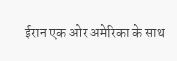ईरान एक ओर अमेरिका के साथ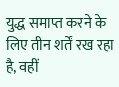युद्ध समाप्त करने के लिए तीन शर्तें रख रहा है, वहीं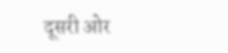दूसरी ओर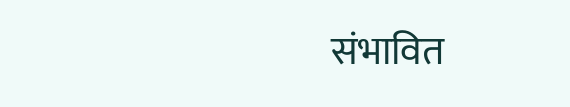संभावित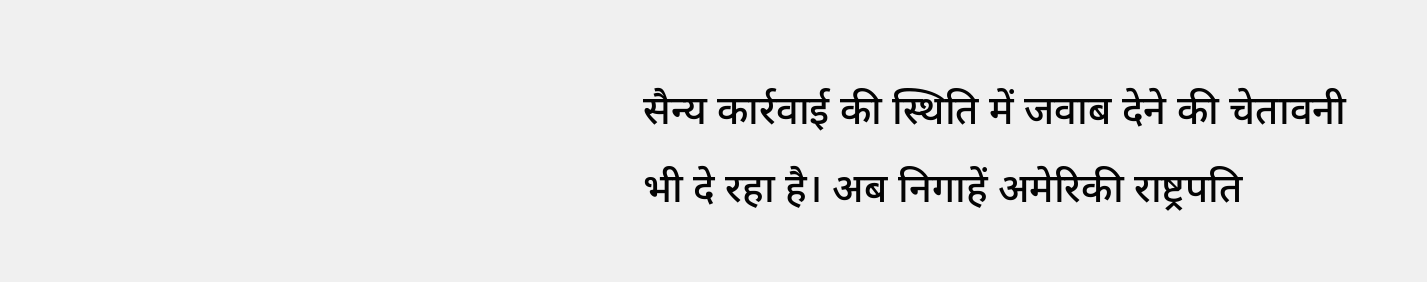सैन्य कार्रवाई की स्थिति में जवाब देने की चेतावनी भी दे रहा है। अब निगाहें अमेरिकी राष्ट्रपति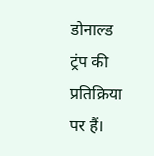डोनाल्ड ट्रंप की प्रतिक्रिया पर हैं।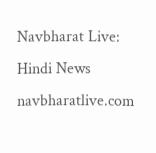Navbharat Live: Hindi News
navbharatlive.com